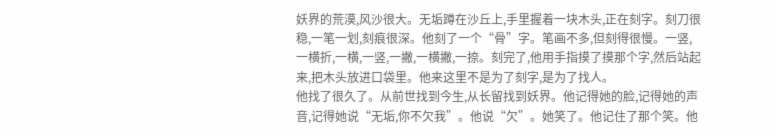妖界的荒漠,风沙很大。无垢蹲在沙丘上,手里握着一块木头,正在刻字。刻刀很稳,一笔一划,刻痕很深。他刻了一个“骨”字。笔画不多,但刻得很慢。一竖,一横折,一横,一竖,一撇,一横撇,一捺。刻完了,他用手指摸了摸那个字,然后站起来,把木头放进口袋里。他来这里不是为了刻字,是为了找人。
他找了很久了。从前世找到今生,从长留找到妖界。他记得她的脸,记得她的声音,记得她说“无垢,你不欠我”。他说“欠”。她笑了。他记住了那个笑。他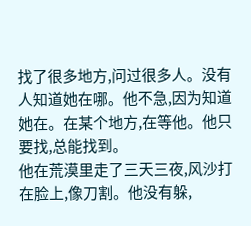找了很多地方,问过很多人。没有人知道她在哪。他不急,因为知道她在。在某个地方,在等他。他只要找,总能找到。
他在荒漠里走了三天三夜,风沙打在脸上,像刀割。他没有躲,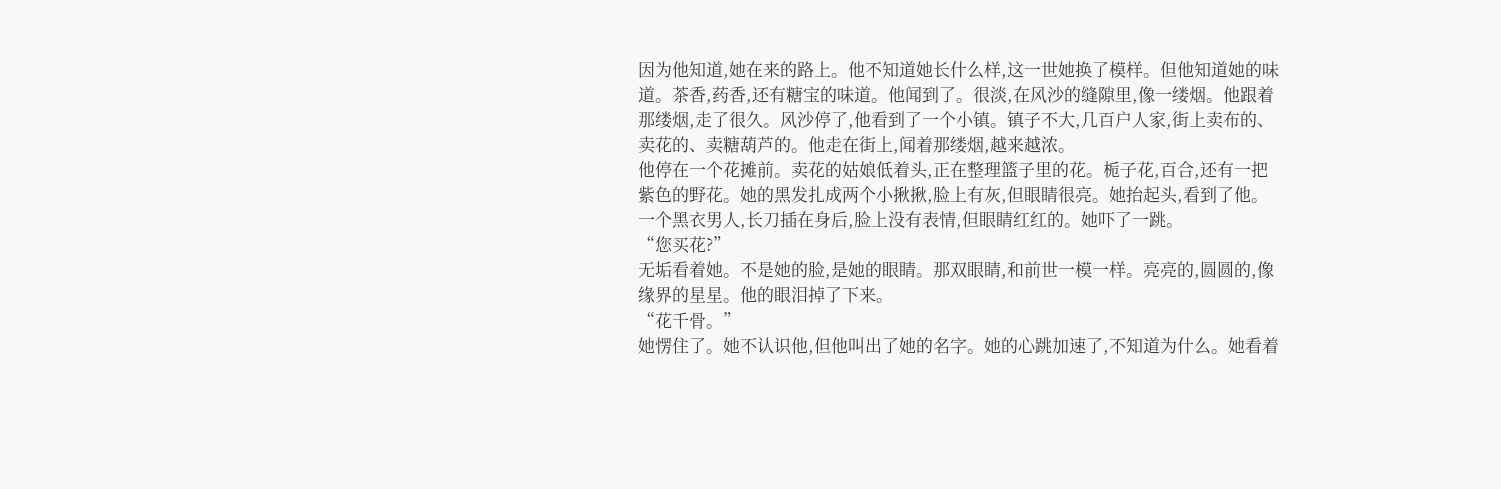因为他知道,她在来的路上。他不知道她长什么样,这一世她换了模样。但他知道她的味道。茶香,药香,还有糖宝的味道。他闻到了。很淡,在风沙的缝隙里,像一缕烟。他跟着那缕烟,走了很久。风沙停了,他看到了一个小镇。镇子不大,几百户人家,街上卖布的、卖花的、卖糖葫芦的。他走在街上,闻着那缕烟,越来越浓。
他停在一个花摊前。卖花的姑娘低着头,正在整理篮子里的花。栀子花,百合,还有一把紫色的野花。她的黑发扎成两个小揪揪,脸上有灰,但眼睛很亮。她抬起头,看到了他。一个黑衣男人,长刀插在身后,脸上没有表情,但眼睛红红的。她吓了一跳。
“您买花?”
无垢看着她。不是她的脸,是她的眼睛。那双眼睛,和前世一模一样。亮亮的,圆圆的,像缘界的星星。他的眼泪掉了下来。
“花千骨。”
她愣住了。她不认识他,但他叫出了她的名字。她的心跳加速了,不知道为什么。她看着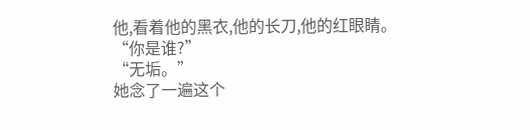他,看着他的黑衣,他的长刀,他的红眼睛。
“你是谁?”
“无垢。”
她念了一遍这个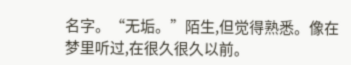名字。“无垢。”陌生,但觉得熟悉。像在梦里听过,在很久很久以前。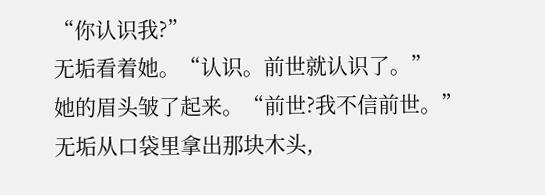“你认识我?”
无垢看着她。“认识。前世就认识了。”
她的眉头皱了起来。“前世?我不信前世。”
无垢从口袋里拿出那块木头,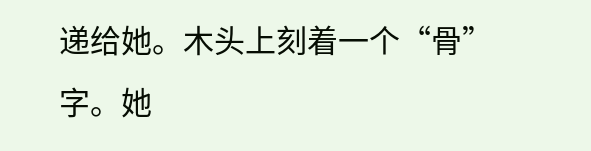递给她。木头上刻着一个“骨”字。她